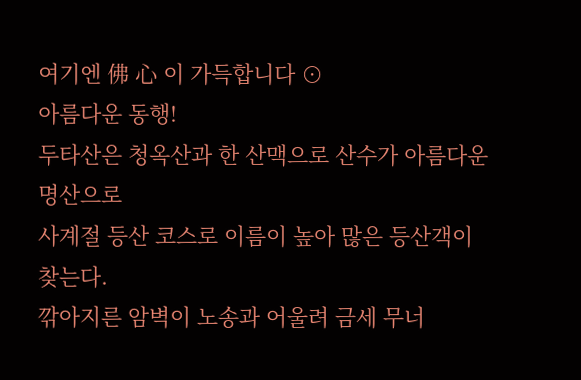여기엔 佛 心 이 가득합니다 ⊙
아름다운 동행!
두타산은 청옥산과 한 산맥으로 산수가 아름다운 명산으로
사계절 등산 코스로 이름이 높아 많은 등산객이 찾는다.
깎아지른 암벽이 노송과 어울려 금세 무너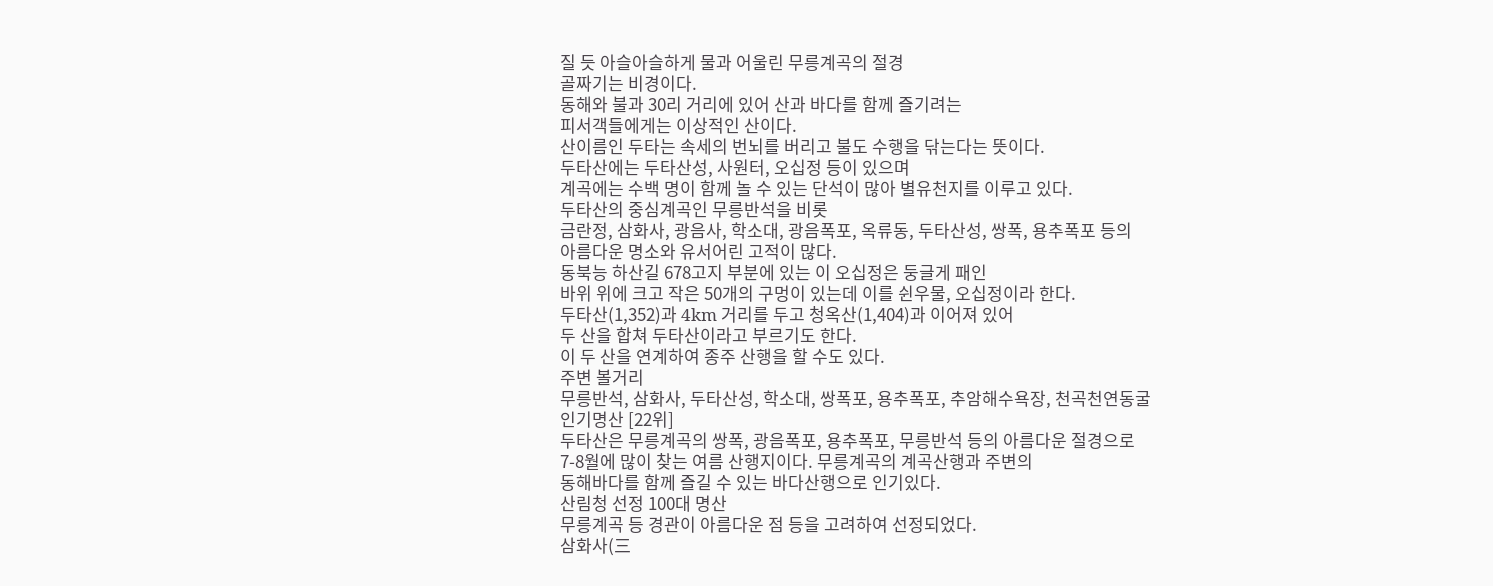질 듯 아슬아슬하게 물과 어울린 무릉계곡의 절경
골짜기는 비경이다.
동해와 불과 30리 거리에 있어 산과 바다를 함께 즐기려는
피서객들에게는 이상적인 산이다.
산이름인 두타는 속세의 번뇌를 버리고 불도 수행을 닦는다는 뜻이다.
두타산에는 두타산성, 사원터, 오십정 등이 있으며
계곡에는 수백 명이 함께 놀 수 있는 단석이 많아 별유천지를 이루고 있다.
두타산의 중심계곡인 무릉반석을 비롯
금란정, 삼화사, 광음사, 학소대, 광음폭포, 옥류동, 두타산성, 쌍폭, 용추폭포 등의
아름다운 명소와 유서어린 고적이 많다.
동북능 하산길 678고지 부분에 있는 이 오십정은 둥글게 패인
바위 위에 크고 작은 50개의 구멍이 있는데 이를 쉰우물, 오십정이라 한다.
두타산(1,352)과 4km 거리를 두고 청옥산(1,404)과 이어져 있어
두 산을 합쳐 두타산이라고 부르기도 한다.
이 두 산을 연계하여 종주 산행을 할 수도 있다.
주변 볼거리
무릉반석, 삼화사, 두타산성, 학소대, 쌍폭포, 용추폭포, 추암해수욕장, 천곡천연동굴
인기명산 [22위]
두타산은 무릉계곡의 쌍폭, 광음폭포, 용추폭포, 무릉반석 등의 아름다운 절경으로
7-8월에 많이 찾는 여름 산행지이다. 무릉계곡의 계곡산행과 주변의
동해바다를 함께 즐길 수 있는 바다산행으로 인기있다.
산림청 선정 100대 명산
무릉계곡 등 경관이 아름다운 점 등을 고려하여 선정되었다.
삼화사(三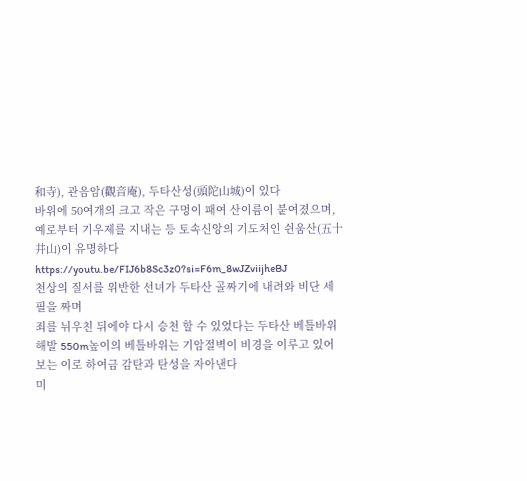和寺), 관음암(觀音庵), 두타산성(頭陀山城)이 있다
바위에 50여개의 크고 작은 구멍이 패여 산이름이 붙여졌으며,
예로부터 기우제를 지내는 등 토속신앙의 기도처인 쉰움산(五十井山)이 유명하다
https://youtu.be/FIJ6b8Sc3z0?si=F6m_8wJZviijheBJ
천상의 질서를 위반한 선녀가 두타산 골짜기에 내려와 비단 세필을 짜며
죄를 뉘우친 뒤에야 다시 승천 할 수 있었다는 두타산 베틀바위
해발 550m높이의 베틀바위는 기암절벽이 비경을 이루고 있어
보는 이로 하여금 감탄과 탄성을 자아낸다
미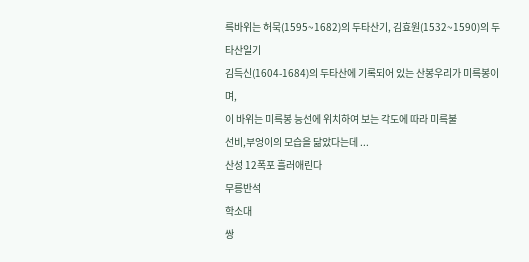륵바위는 허묵(1595~1682)의 두타산기, 김효원(1532~1590)의 두타산일기
김득신(1604-1684)의 두타산에 기록되어 있는 산봉우리가 미륵봉이며,
이 바위는 미륵봉 능선에 위치하여 보는 각도에 따라 미륵불
선비,부엉이의 모습을 닮았다는데 ...
산성 12폭포 흘러애린다
무릉반석
학소대
쌍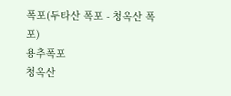폭포(두타산 폭포 - 청옥산 폭포)
용추폭포
청옥산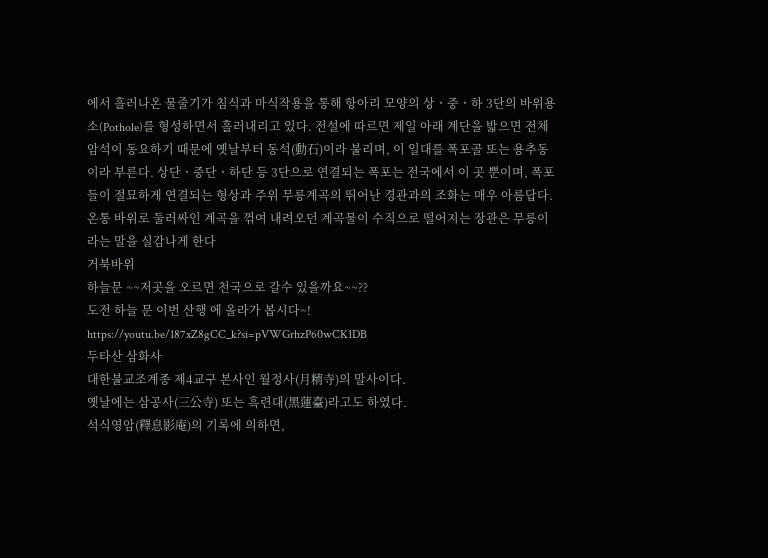에서 흘러나온 물줄기가 침식과 마식작용을 통해 항아리 모양의 상ㆍ중ㆍ하 3단의 바위용소(Pothole)를 형성하면서 흘러내리고 있다. 전설에 따르면 제일 아래 계단을 밟으면 전체 암석이 동요하기 때문에 옛날부터 동석(動石)이라 불리며, 이 일대를 폭포골 또는 용추동이라 부른다. 상단ㆍ중단ㆍ하단 등 3단으로 연결되는 폭포는 전국에서 이 곳 뿐이며, 폭포들이 절묘하게 연결되는 형상과 주위 무릉계곡의 뛰어난 경관과의 조화는 매우 아름답다.
온통 바위로 둘러싸인 계곡을 꺾여 내려오던 계곡물이 수직으로 떨어지는 장관은 무릉이라는 말을 실감나게 한다
거북바위
하늘문 ~~저곳을 오르면 천국으로 갈수 있을까요~~??
도전 하늘 문 이번 산행 에 올라가 봅시다~!
https://youtu.be/187xZ8gCC_k?si=pVWGrhzP60wCK1DB
두타산 삼화사
대한불교조계종 제4교구 본사인 월정사(月精寺)의 말사이다.
옛날에는 삼공사(三公寺) 또는 흑련대(黑蓮臺)라고도 하였다.
석식영암(釋息影庵)의 기록에 의하면,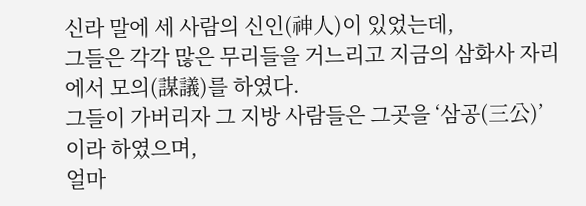신라 말에 세 사람의 신인(神人)이 있었는데,
그들은 각각 많은 무리들을 거느리고 지금의 삼화사 자리에서 모의(謀議)를 하였다.
그들이 가버리자 그 지방 사람들은 그곳을 ‘삼공(三公)’이라 하였으며,
얼마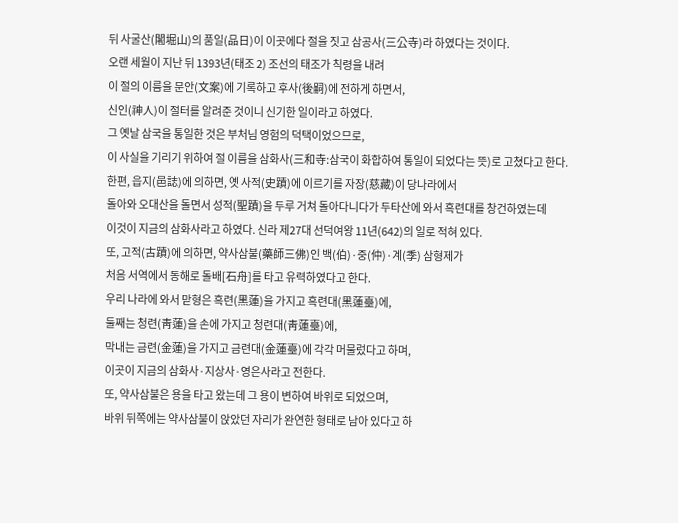뒤 사굴산(闍堀山)의 품일(品日)이 이곳에다 절을 짓고 삼공사(三公寺)라 하였다는 것이다.
오랜 세월이 지난 뒤 1393년(태조 2) 조선의 태조가 칙령을 내려
이 절의 이름을 문안(文案)에 기록하고 후사(後嗣)에 전하게 하면서,
신인(神人)이 절터를 알려준 것이니 신기한 일이라고 하였다.
그 옛날 삼국을 통일한 것은 부처님 영험의 덕택이었으므로,
이 사실을 기리기 위하여 절 이름을 삼화사(三和寺:삼국이 화합하여 통일이 되었다는 뜻)로 고쳤다고 한다.
한편, 읍지(邑誌)에 의하면, 옛 사적(史蹟)에 이르기를 자장(慈藏)이 당나라에서
돌아와 오대산을 돌면서 성적(聖蹟)을 두루 거쳐 돌아다니다가 두타산에 와서 흑련대를 창건하였는데
이것이 지금의 삼화사라고 하였다. 신라 제27대 선덕여왕 11년(642)의 일로 적혀 있다.
또, 고적(古蹟)에 의하면, 약사삼불(藥師三佛)인 백(伯)·중(仲)·계(季) 삼형제가
처음 서역에서 동해로 돌배[石舟]를 타고 유력하였다고 한다.
우리 나라에 와서 맏형은 흑련(黑蓮)을 가지고 흑련대(黑蓮臺)에,
둘째는 청련(靑蓮)을 손에 가지고 청련대(靑蓮臺)에,
막내는 금련(金蓮)을 가지고 금련대(金蓮臺)에 각각 머물렀다고 하며,
이곳이 지금의 삼화사·지상사·영은사라고 전한다.
또, 약사삼불은 용을 타고 왔는데 그 용이 변하여 바위로 되었으며,
바위 뒤쪽에는 약사삼불이 앉았던 자리가 완연한 형태로 남아 있다고 하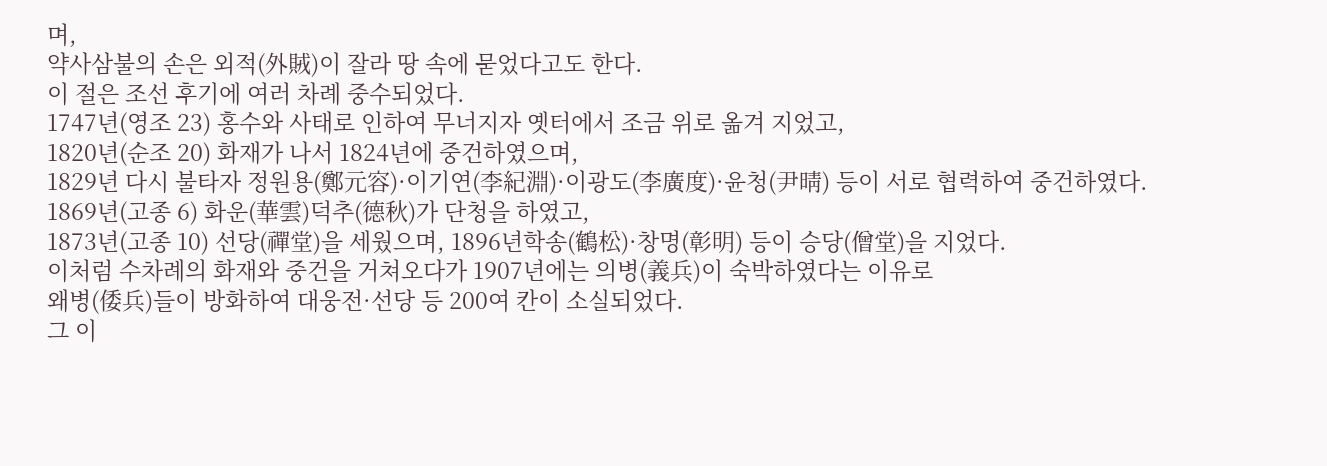며,
약사삼불의 손은 외적(外賊)이 잘라 땅 속에 묻었다고도 한다.
이 절은 조선 후기에 여러 차례 중수되었다.
1747년(영조 23) 홍수와 사태로 인하여 무너지자 옛터에서 조금 위로 옮겨 지었고,
1820년(순조 20) 화재가 나서 1824년에 중건하였으며,
1829년 다시 불타자 정원용(鄭元容)·이기연(李紀淵)·이광도(李廣度)·윤청(尹晴) 등이 서로 협력하여 중건하였다.
1869년(고종 6) 화운(華雲)덕추(德秋)가 단청을 하였고,
1873년(고종 10) 선당(禪堂)을 세웠으며, 1896년학송(鶴松)·창명(彰明) 등이 승당(僧堂)을 지었다.
이처럼 수차례의 화재와 중건을 거쳐오다가 1907년에는 의병(義兵)이 숙박하였다는 이유로
왜병(倭兵)들이 방화하여 대웅전·선당 등 200여 칸이 소실되었다.
그 이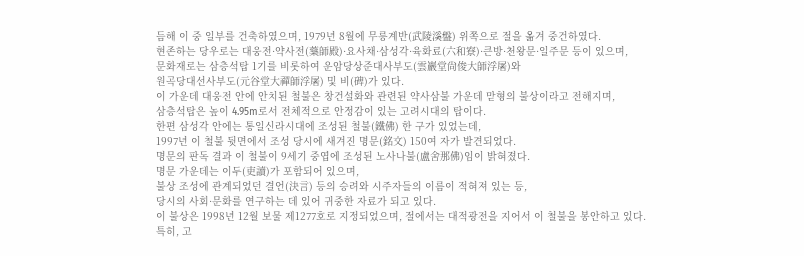듬해 이 중 일부를 건축하였으며, 1979년 8월에 무릉계반(武陵溪盤) 위쪽으로 절을 옮겨 중건하였다.
현존하는 당우로는 대웅전·약사전(藥師殿)·요사채·삼성각·육화료(六和寮)·큰방·천왕문·일주문 등이 있으며,
문화재로는 삼층석탑 1기를 비롯하여 운암당상준대사부도(雲巖堂尙俊大師浮屠)와
원곡당대선사부도(元谷堂大禪師浮屠) 및 비(碑)가 있다.
이 가운데 대웅전 안에 안치된 철불은 창건설화와 관련된 약사삼불 가운데 맏형의 불상이라고 전해지며,
삼층석탑은 높이 4.95m로서 전체적으로 안정감이 있는 고려시대의 탑이다.
한편 삼성각 안에는 통일신라시대에 조성된 철불(鐵佛) 한 구가 있었는데,
1997년 이 철불 뒷면에서 조성 당시에 새겨진 명문(銘文) 150여 자가 발견되었다.
명문의 판독 결과 이 철불이 9세기 중엽에 조성된 노사나불(盧舍那佛)임이 밝혀졌다.
명문 가운데는 이두(吏讀)가 포함되어 있으며,
불상 조성에 관계되었던 결언(決言) 등의 승려와 시주자들의 이름이 적혀져 있는 등,
당시의 사회·문화를 연구하는 데 있어 귀중한 자료가 되고 있다.
이 불상은 1998년 12월 보물 제1277호로 지정되었으며, 절에서는 대적광전을 지어서 이 철불을 봉안하고 있다.
특히, 고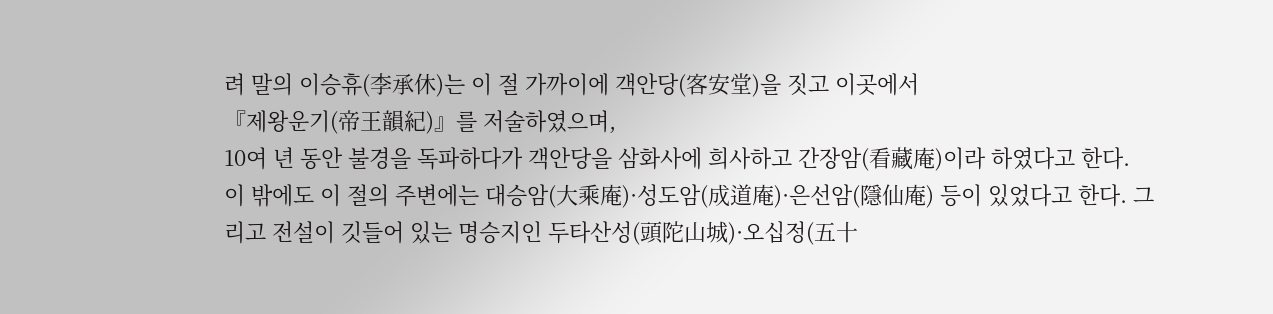려 말의 이승휴(李承休)는 이 절 가까이에 객안당(客安堂)을 짓고 이곳에서
『제왕운기(帝王韻紀)』를 저술하였으며,
10여 년 동안 불경을 독파하다가 객안당을 삼화사에 희사하고 간장암(看藏庵)이라 하였다고 한다.
이 밖에도 이 절의 주변에는 대승암(大乘庵)·성도암(成道庵)·은선암(隱仙庵) 등이 있었다고 한다. 그
리고 전설이 깃들어 있는 명승지인 두타산성(頭陀山城)·오십정(五十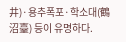井)·용추폭포·학소대(鶴沼臺) 등이 유명하다.